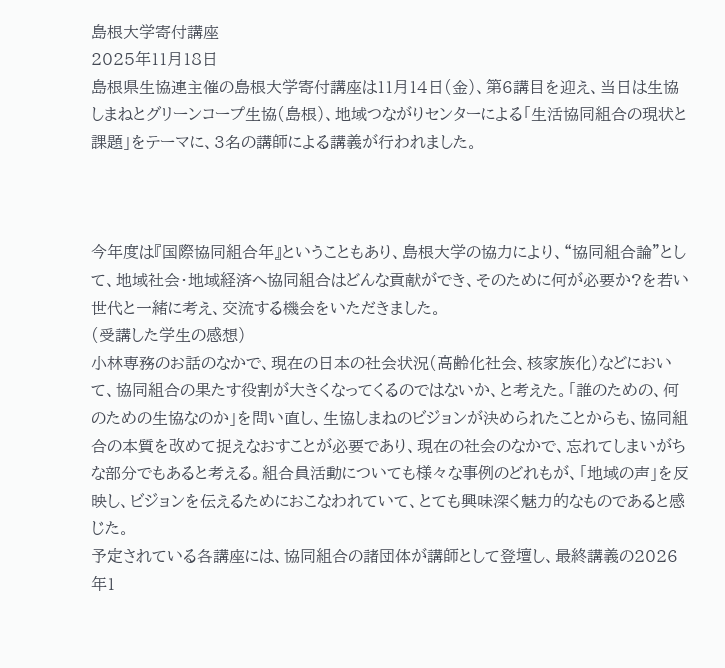島根大学寄付講座
2025年11月18日
島根県生協連主催の島根大学寄付講座は11月14日(金)、第6講目を迎え、当日は生協しまねとグリーンコープ生協(島根)、地域つながりセンターによる「生活協同組合の現状と課題」をテーマに、3名の講師による講義が行われました。



今年度は『国際協同組合年』ということもあり、島根大学の協力により、“協同組合論”として、地域社会・地域経済へ協同組合はどんな貢献ができ、そのために何が必要か?を若い世代と一緒に考え、交流する機会をいただきました。
(受講した学生の感想)
小林専務のお話のなかで、現在の日本の社会状況(高齢化社会、核家族化)などにおいて、協同組合の果たす役割が大きくなってくるのではないか、と考えた。「誰のための、何のための生協なのか」を問い直し、生協しまねのビジョンが決められたことからも、協同組合の本質を改めて捉えなおすことが必要であり、現在の社会のなかで、忘れてしまいがちな部分でもあると考える。組合員活動についても様々な事例のどれもが、「地域の声」を反映し、ビジョンを伝えるためにおこなわれていて、とても興味深く魅力的なものであると感じた。
予定されている各講座には、協同組合の諸団体が講師として登壇し、最終講義の2026年1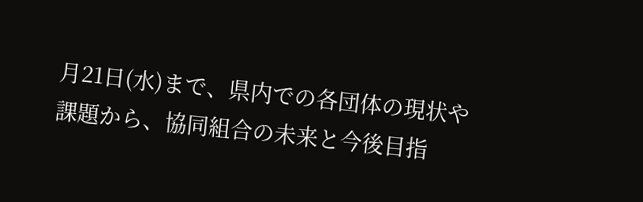月21日(水)まで、県内での各団体の現状や課題から、協同組合の未来と今後目指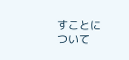すことについて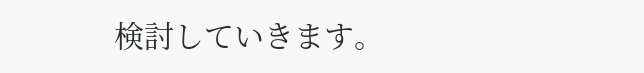検討していきます。